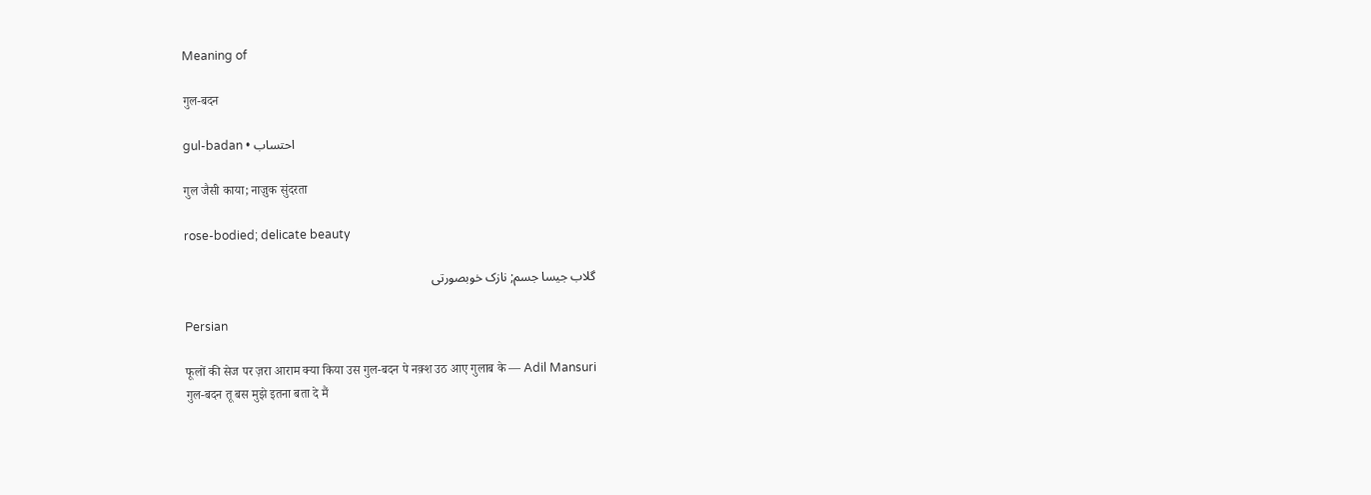Meaning of

गुल-बदन

gul-badan • احتساب

गुल जैसी काया; नाज़ुक सुंदरता

rose-bodied; delicate beauty

گلاب جیسا جسم; نازک خوبصورتی

Persian

फूलों की सेज पर ज़रा आराम क्या किया उस गुल-बदन पे नक़्श उठ आए गुलाब के — Adil Mansuri
गुल-बदन तू बस मुझे इतना बता दे मैं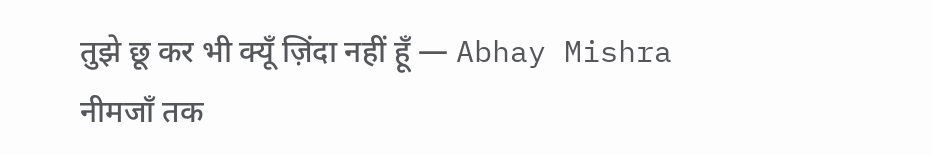तुझे छू कर भी क्यूँ ज़िंदा नहीं हूँ — Abhay Mishra
नीमजाँ तक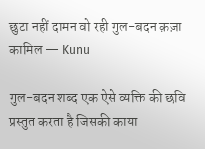छुटा नहीं दामन वो रही गुल-बदन क़ज़ा कामिल — Kunu

गुल-बदन शब्द एक ऐसे व्यक्ति की छवि प्रस्तुत करता है जिसकी काया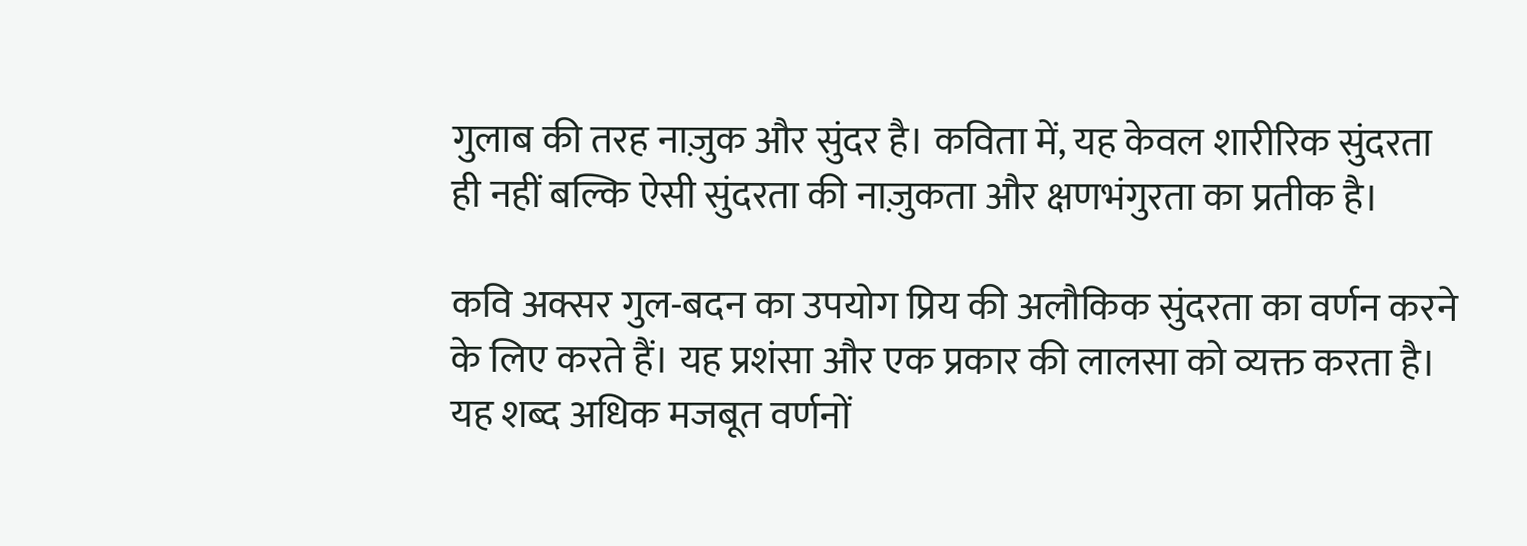गुलाब की तरह नाज़ुक और सुंदर है। कविता में, यह केवल शारीरिक सुंदरता ही नहीं बल्कि ऐसी सुंदरता की नाज़ुकता और क्षणभंगुरता का प्रतीक है।

कवि अक्सर गुल-बदन का उपयोग प्रिय की अलौकिक सुंदरता का वर्णन करने के लिए करते हैं। यह प्रशंसा और एक प्रकार की लालसा को व्यक्त करता है। यह शब्द अधिक मजबूत वर्णनों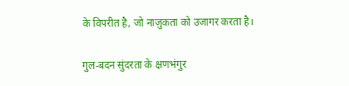के विपरीत है, जो नाज़ुकता को उजागर करता है।

गुल-बदन सुंदरता के क्षणभंगुर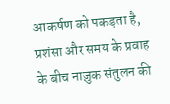आकर्षण को पकड़ता है, प्रशंसा और समय के प्रवाह के बीच नाज़ुक संतुलन की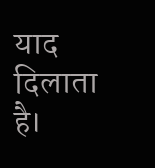याद दिलाता है।